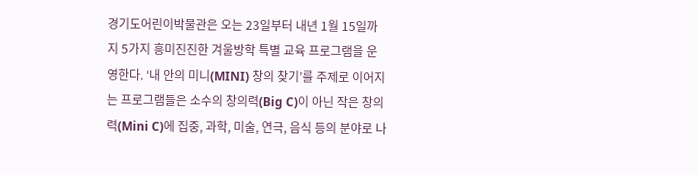경기도어린이박물관은 오는 23일부터 내년 1월 15일까지 5가지 흥미진진한 겨울방학 특별 교육 프로그램을 운영한다. ‘내 안의 미니(MINI) 창의 찾기’를 주제로 이어지는 프로그램들은 소수의 창의력(Big C)이 아닌 작은 창의력(Mini C)에 집중, 과학, 미술, 연극, 음식 등의 분야로 나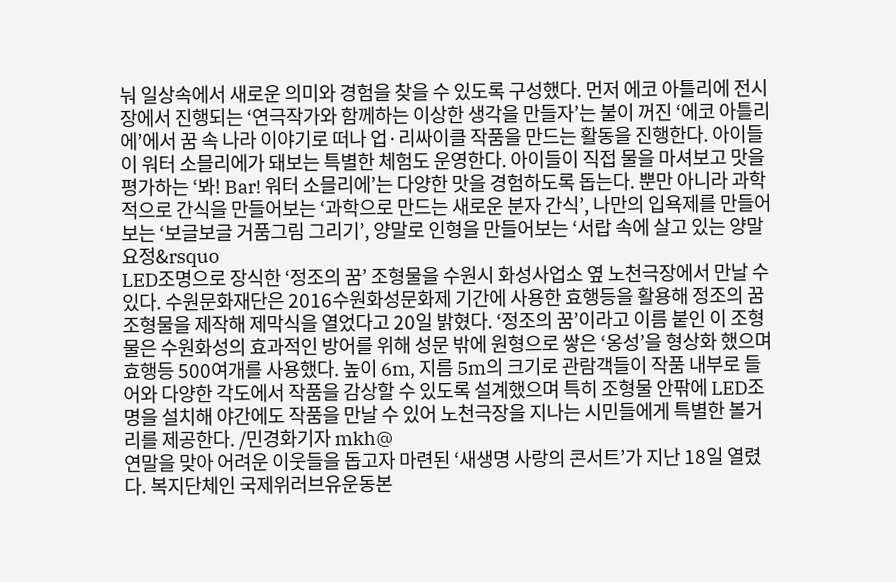눠 일상속에서 새로운 의미와 경험을 찾을 수 있도록 구성했다. 먼저 에코 아틀리에 전시장에서 진행되는 ‘연극작가와 함께하는 이상한 생각을 만들자’는 불이 꺼진 ‘에코 아틀리에’에서 꿈 속 나라 이야기로 떠나 업·리싸이클 작품을 만드는 활동을 진행한다. 아이들이 워터 소믈리에가 돼보는 특별한 체험도 운영한다. 아이들이 직접 물을 마셔보고 맛을 평가하는 ‘봐! Bar! 워터 소믈리에’는 다양한 맛을 경험하도록 돕는다. 뿐만 아니라 과학적으로 간식을 만들어보는 ‘과학으로 만드는 새로운 분자 간식’, 나만의 입욕제를 만들어보는 ‘보글보글 거품그림 그리기’, 양말로 인형을 만들어보는 ‘서랍 속에 살고 있는 양말 요정&rsquo
LED조명으로 장식한 ‘정조의 꿈’ 조형물을 수원시 화성사업소 옆 노천극장에서 만날 수 있다. 수원문화재단은 2016수원화성문화제 기간에 사용한 효행등을 활용해 정조의 꿈 조형물을 제작해 제막식을 열었다고 20일 밝혔다. ‘정조의 꿈’이라고 이름 붙인 이 조형물은 수원화성의 효과적인 방어를 위해 성문 밖에 원형으로 쌓은 ‘옹성’을 형상화 했으며 효행등 500여개를 사용했다. 높이 6m, 지름 5m의 크기로 관람객들이 작품 내부로 들어와 다양한 각도에서 작품을 감상할 수 있도록 설계했으며 특히 조형물 안팎에 LED조명을 설치해 야간에도 작품을 만날 수 있어 노천극장을 지나는 시민들에게 특별한 볼거리를 제공한다. /민경화기자 mkh@
연말을 맞아 어려운 이웃들을 돕고자 마련된 ‘새생명 사랑의 콘서트’가 지난 18일 열렸다. 복지단체인 국제위러브유운동본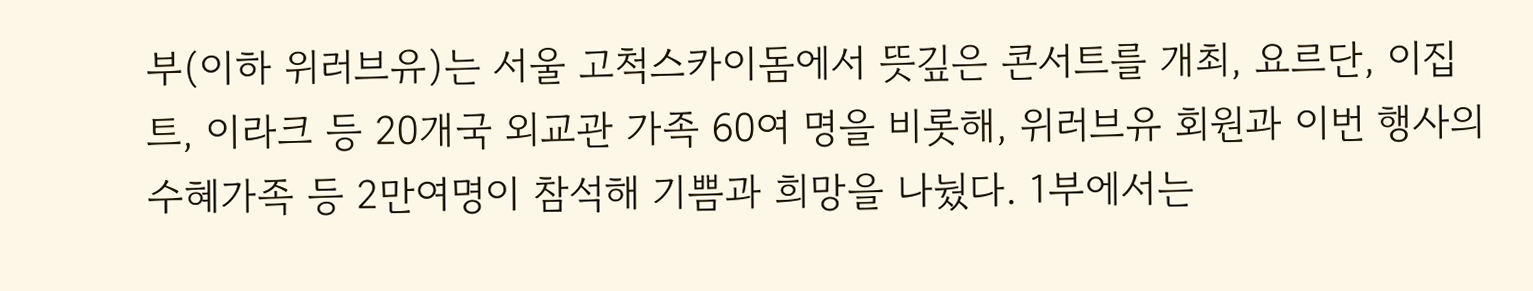부(이하 위러브유)는 서울 고척스카이돔에서 뜻깊은 콘서트를 개최, 요르단, 이집트, 이라크 등 20개국 외교관 가족 60여 명을 비롯해, 위러브유 회원과 이번 행사의 수혜가족 등 2만여명이 참석해 기쁨과 희망을 나눴다. 1부에서는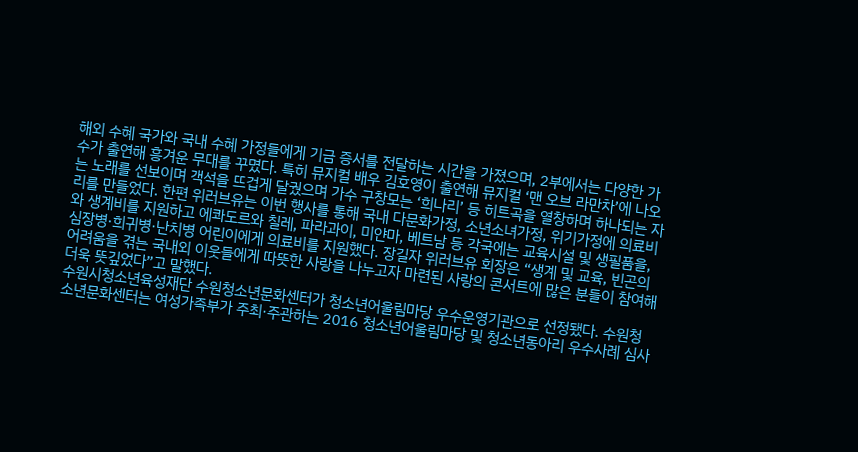해외 수혜 국가와 국내 수혜 가정들에게 기금 증서를 전달하는 시간을 가졌으며, 2부에서는 다양한 가수가 출연해 흥겨운 무대를 꾸몄다. 특히 뮤지컬 배우 김호영이 출연해 뮤지컬 ‘맨 오브 라만차’에 나오는 노래를 선보이며 객석을 뜨겁게 달궜으며 가수 구창모는 ‘희나리’ 등 히트곡을 열창하며 하나되는 자리를 만들었다. 한편 위러브유는 이번 행사를 통해 국내 다문화가정, 소년소녀가정, 위기가정에 의료비와 생계비를 지원하고 에콰도르와 칠레, 파라과이, 미얀마, 베트남 등 각국에는 교육시설 및 생필품을, 심장병·희귀병·난치병 어린이에게 의료비를 지원했다. 장길자 위러브유 회장은 “생계 및 교육, 빈곤의 어려움을 겪는 국내외 이웃들에게 따뜻한 사랑을 나누고자 마련된 사랑의 콘서트에 많은 분들이 참여해 더욱 뜻깊었다”고 말했다.
수원시청소년육성재단 수원청소년문화센터가 청소년어울림마당 우수운영기관으로 선정됐다. 수원청소년문화센터는 여성가족부가 주최·주관하는 2016 청소년어울림마당 및 청소년동아리 우수사례 심사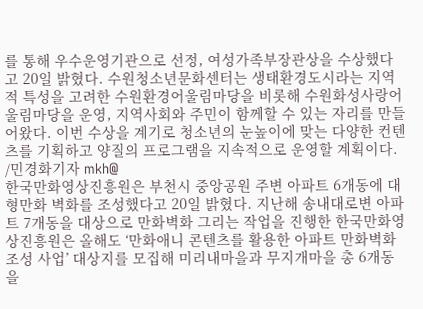를 통해 우수운영기관으로 선정, 여성가족부장관상을 수상했다고 20일 밝혔다. 수원청소년문화센터는 생태환경도시라는 지역적 특성을 고려한 수원환경어울림마당을 비롯해 수원화성사랑어울림마당을 운영, 지역사회와 주민이 함께할 수 있는 자리를 만들어왔다. 이번 수상을 계기로 청소년의 눈높이에 맞는 다양한 컨텐츠를 기획하고 양질의 프로그램을 지속적으로 운영할 계획이다. /민경화기자 mkh@
한국만화영상진흥원은 부천시 중앙공원 주변 아파트 6개동에 대형만화 벽화를 조성했다고 20일 밝혔다. 지난해 송내대로변 아파트 7개동을 대상으로 만화벽화 그리는 작업을 진행한 한국만화영상진흥원은 올해도 ‘만화애니 콘텐츠를 활용한 아파트 만화벽화 조성 사업’ 대상지를 모집해 미리내마을과 무지개마을 총 6개동을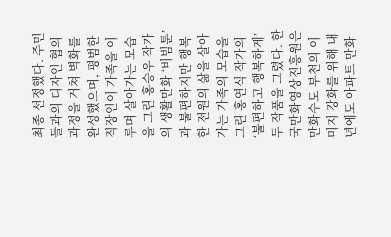최종 선정했다. 주민들과의 디자인 협의 과정을 거쳐 벽화를 완성했으며, 평범한 직장인이 가족을 이루며 살아가는 모습을 그린 홍승우 작가의 생활만화 ‘비빔툰’과 불편하지만 행복한 전원의 삶을 살아가는 가족의 모습을 그린 홍연식 작가의 ‘불편하고 행복하게’ 두 작품을 그렸다. 한국만화영상진흥원은 만화수도 부천의 이미지 강화를 위해 내년에도 아파트 만화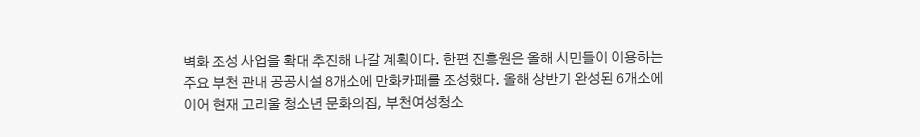벽화 조성 사업을 확대 추진해 나갈 계획이다. 한편 진흥원은 올해 시민들이 이용하는 주요 부천 관내 공공시설 8개소에 만화카페를 조성했다. 올해 상반기 완성된 6개소에 이어 현재 고리울 청소년 문화의집, 부천여성청소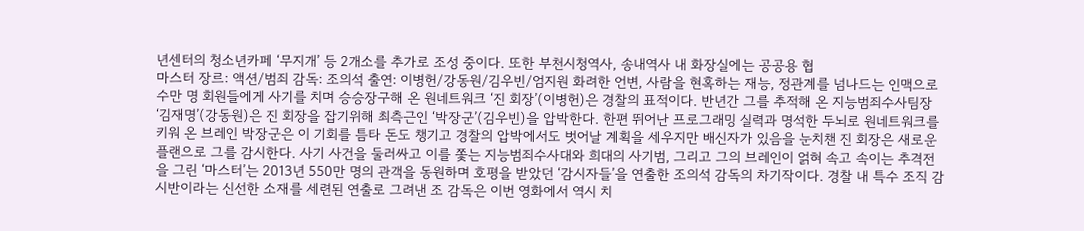년센터의 청소년카페 ‘무지개’ 등 2개소를 추가로 조성 중이다. 또한 부천시청역사, 송내역사 내 화장실에는 공공용 협
마스터 장르: 액션/범죄 감독: 조의석 출연: 이병헌/강동원/김우빈/엄지원 화려한 언변, 사람을 현혹하는 재능, 정관계를 넘나드는 인맥으로 수만 명 회원들에게 사기를 치며 승승장구해 온 원네트워크 ‘진 회장’(이병헌)은 경찰의 표적이다. 반년간 그를 추적해 온 지능범죄수사팀장 ‘김재명’(강동원)은 진 회장을 잡기위해 최측근인 ‘박장군’(김우빈)을 압박한다. 한편 뛰어난 프로그래밍 실력과 명석한 두뇌로 원네트워크를 키워 온 브레인 박장군은 이 기회를 틈타 돈도 챙기고 경찰의 압박에서도 벗어날 계획을 세우지만 배신자가 있음을 눈치챈 진 회장은 새로운 플랜으로 그를 감시한다. 사기 사건을 둘러싸고 이를 쫓는 지능범죄수사대와 희대의 사기범, 그리고 그의 브레인이 얽혀 속고 속이는 추격전을 그린 ‘마스터’는 2013년 550만 명의 관객을 동원하며 호평을 받았던 ‘감시자들’을 연출한 조의석 감독의 차기작이다. 경찰 내 특수 조직 감시반이라는 신선한 소재를 세련된 연출로 그려낸 조 감독은 이번 영화에서 역시 치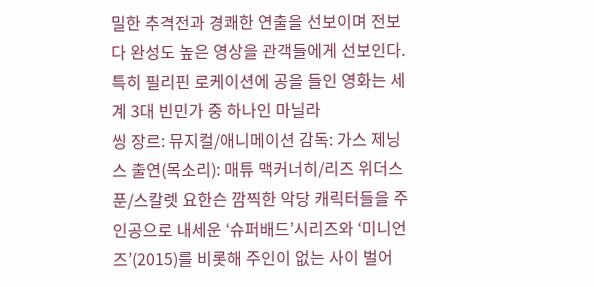밀한 추격전과 경쾌한 연출을 선보이며 전보다 완성도 높은 영상을 관객들에게 선보인다. 특히 필리핀 로케이션에 공을 들인 영화는 세계 3대 빈민가 중 하나인 마닐라
씽 장르: 뮤지컬/애니메이션 감독: 가스 제닝스 출연(목소리): 매튜 맥커너히/리즈 위더스푼/스칼렛 요한슨 깜찍한 악당 캐릭터들을 주인공으로 내세운 ‘슈퍼배드’시리즈와 ‘미니언즈’(2015)를 비롯해 주인이 없는 사이 벌어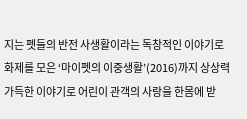지는 펫들의 반전 사생활이라는 독창적인 이야기로 화제를 모은 ‘마이펫의 이중생활’(2016)까지 상상력 가득한 이야기로 어린이 관객의 사랑을 한몸에 받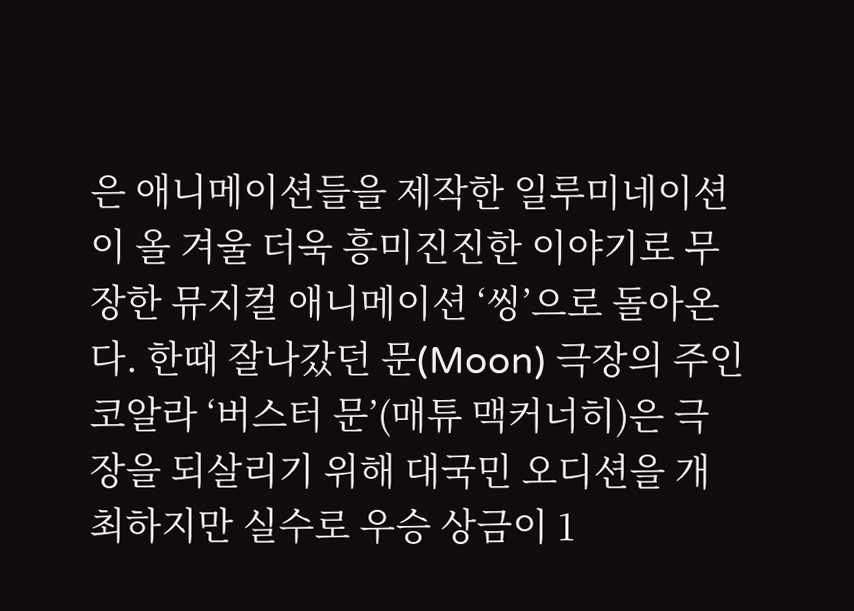은 애니메이션들을 제작한 일루미네이션이 올 겨울 더욱 흥미진진한 이야기로 무장한 뮤지컬 애니메이션 ‘씽’으로 돌아온다. 한때 잘나갔던 문(Moon) 극장의 주인 코알라 ‘버스터 문’(매튜 맥커너히)은 극장을 되살리기 위해 대국민 오디션을 개최하지만 실수로 우승 상금이 1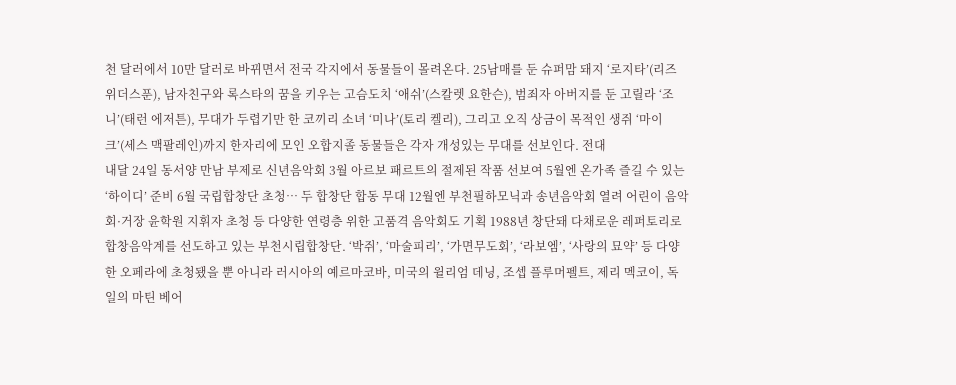천 달러에서 10만 달러로 바뀌면서 전국 각지에서 동물들이 몰려온다. 25남매를 둔 슈퍼맘 돼지 ‘로지타’(리즈 위더스푼), 남자친구와 록스타의 꿈을 키우는 고슴도치 ‘애쉬’(스칼렛 요한슨), 범죄자 아버지를 둔 고릴라 ‘조니’(태런 에저튼), 무대가 두렵기만 한 코끼리 소녀 ‘미나’(토리 켈리), 그리고 오직 상금이 목적인 생쥐 ‘마이크’(세스 맥팔레인)까지 한자리에 모인 오합지졸 동물들은 각자 개성있는 무대를 선보인다. 전대
내달 24일 동서양 만남 부제로 신년음악회 3월 아르보 패르트의 절제된 작품 선보여 5월엔 온가족 즐길 수 있는 ‘하이디’ 준비 6월 국립합창단 초청… 두 합창단 합동 무대 12월엔 부천필하모닉과 송년음악회 열려 어린이 음악회·거장 윤학원 지휘자 초청 등 다양한 연령층 위한 고품격 음악회도 기획 1988년 창단돼 다채로운 레퍼토리로 합창음악계를 선도하고 있는 부천시립합창단. ‘박쥐’, ‘마술피리’, ‘가면무도회’, ‘라보엠’, ‘사랑의 묘약’ 등 다양한 오페라에 초청됐을 뿐 아니라 러시아의 예르마코바, 미국의 윌리엄 데닝, 조셉 플루머펠트, 제리 멕코이, 독일의 마틴 베어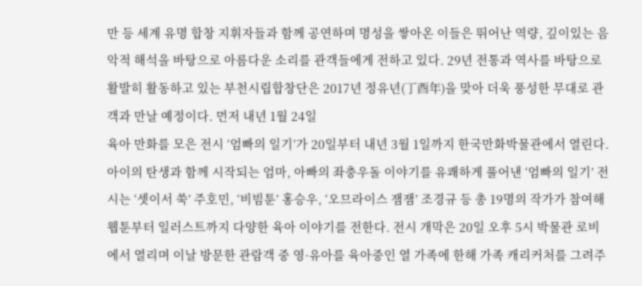만 등 세계 유명 합창 지휘자들과 함께 공연하며 명성을 쌓아온 이들은 뛰어난 역량, 깊이있는 음악적 해석을 바탕으로 아름다운 소리를 관객들에게 전하고 있다. 29년 전통과 역사를 바탕으로 활발히 활동하고 있는 부천시립합창단은 2017년 정유년(丁酉年)을 맞아 더욱 풍성한 무대로 관객과 만날 예정이다. 먼저 내년 1월 24일
육아 만화를 모은 전시 ‘엄빠의 일기’가 20일부터 내년 3월 1일까지 한국만화박물관에서 열린다. 아이의 탄생과 함께 시작되는 엄마, 아빠의 좌충우돌 이야기를 유쾌하게 풀어낸 ‘엄빠의 일기’ 전시는 ‘셋이서 쑥’ 주호민, ‘비빔툰’ 홍승우, ‘오므라이스 잼잼’ 조경규 등 총 19명의 작가가 참여해 웹툰부터 일러스트까지 다양한 육아 이야기를 전한다. 전시 개막은 20일 오후 5시 박물관 로비에서 열리며 이날 방문한 관람객 중 영·유아를 육아중인 열 가족에 한해 가족 캐리커처를 그려주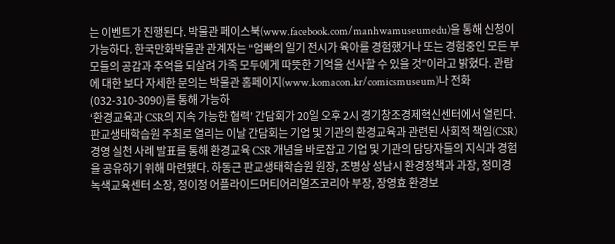는 이벤트가 진행된다. 박물관 페이스북(www.facebook.com/manhwamuseumedu)을 통해 신청이 가능하다. 한국만화박물관 관계자는 “엄빠의 일기 전시가 육아를 경험했거나 또는 경험중인 모든 부모들의 공감과 추억을 되살려 가족 모두에게 따뜻한 기억을 선사할 수 있을 것”이라고 밝혔다. 관람에 대한 보다 자세한 문의는 박물관 홈페이지(www.komacon.kr/comicsmuseum)나 전화(032-310-3090)를 통해 가능하
‘환경교육과 CSR의 지속 가능한 협력’ 간담회가 20일 오후 2시 경기창조경제혁신센터에서 열린다. 판교생태학습원 주최로 열리는 이날 간담회는 기업 및 기관의 환경교육과 관련된 사회적 책임(CSR) 경영 실천 사례 발표를 통해 환경교육 CSR 개념을 바로잡고 기업 및 기관의 담당자들의 지식과 경험을 공유하기 위해 마련됐다. 하동근 판교생태학습원 원장, 조병상 성남시 환경정책과 과장, 정미경 녹색교육센터 소장, 정이정 어플라이드머티어리얼즈코리아 부장, 장영효 환경보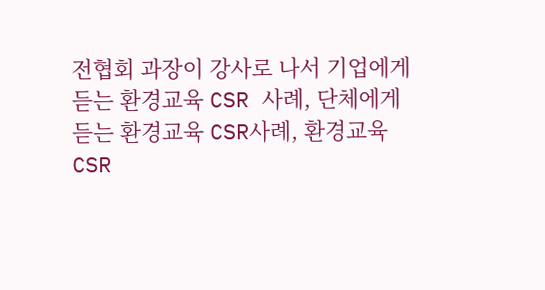전협회 과장이 강사로 나서 기업에게 듣는 환경교육 CSR 사례, 단체에게 듣는 환경교육 CSR사례, 환경교육 CSR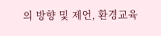의 방향 및 제언, 환경교육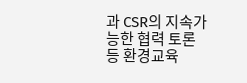과 CSR의 지속가능한 협력 토론 등 환경교육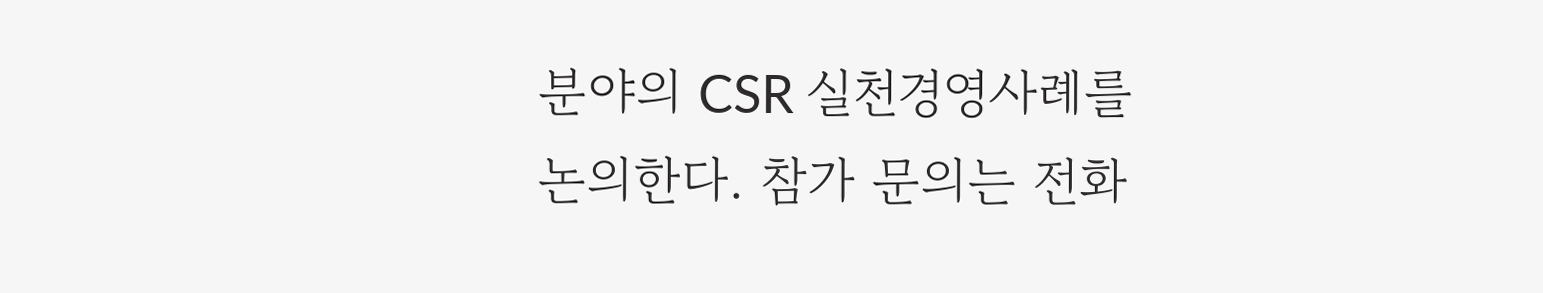분야의 CSR 실천경영사례를 논의한다. 참가 문의는 전화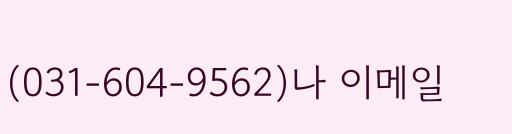(031-604-9562)나 이메일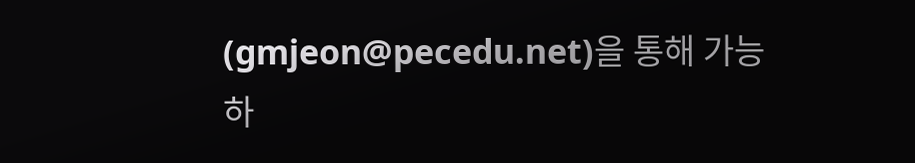(gmjeon@pecedu.net)을 통해 가능하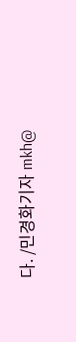다. /민경화기자 mkh@